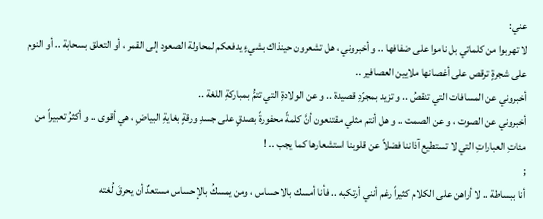عني:
لا تهربوا من كلماتي بل ناموا على ضفافها .. و أخبروني ، هل تشعرون حينذاك بشيءٍ يدفعكم لمحاولة الصعود إلى القمر ، أو التعلق بسحابة .. أو النوم على شجرةٍ ترقص على أغصانها ملايين العصافير ..
أخبروني عن المسافات التي تنقصُ .. و تزيد بمجرّدِ قصيدة .. و عن الولادةِ التي تتمُّ بمباركةِ اللغة ..
أخبروني عن الصوت ، و عن الصمت .. و هل أنتم مثلي مقتنعون أنَّ كلمةً محفورةً بصدقٍ على جسدِ ورقةٍ بغايةِ البياضِ ، هي أقوى .. و أكثرُ تعبيراً من مئاتِ العباراتِ التي لا تستطيع آذاننا فضلاً عن قلوبنا استشعارها كما يجب .. !
;
أنا ببساطة .. لا أراهن على الكلام كثيراً رغم أنني أرتكبه .. فأنا أمسك بالاحساس ، ومن يمسكُ بالإحساس مستعدٌ أن يحرقَ لُغته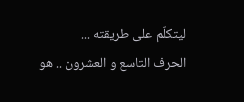ليتكلّم على طريقته ...
الحرف التاسع و العشرون .. هو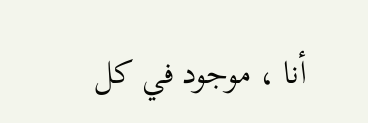أنا ، موجود في كل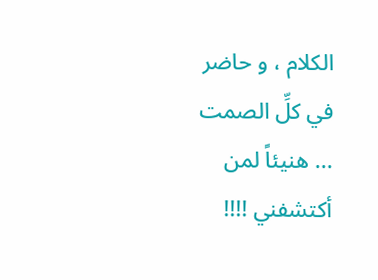الكلام ، و حاضر في كلِّ الصمت ... هنيئاً لمن أكتشفني !!!!